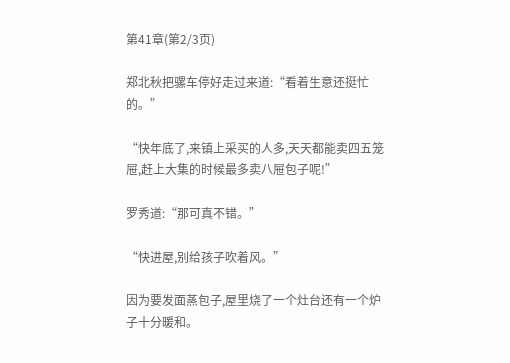第41章(第2/3页)

郑北秋把骡车停好走过来道:“看着生意还挺忙的。”

“快年底了,来镇上采买的人多,天天都能卖四五笼屉,赶上大集的时候最多卖八屉包子呢!”

罗秀道:“那可真不错。”

“快进屋,别给孩子吹着风。”

因为要发面蒸包子,屋里烧了一个灶台还有一个炉子十分暖和。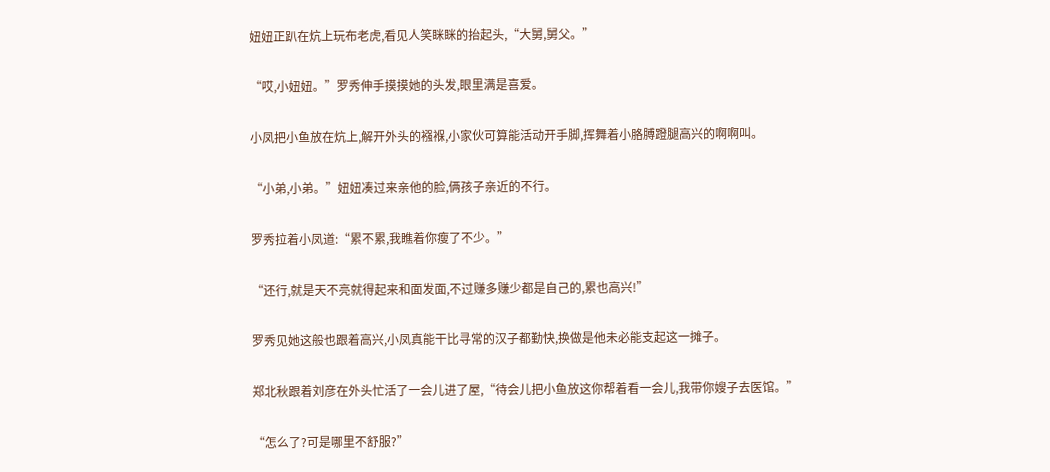妞妞正趴在炕上玩布老虎,看见人笑眯眯的抬起头,“大舅,舅父。”

“哎,小妞妞。”罗秀伸手摸摸她的头发,眼里满是喜爱。

小凤把小鱼放在炕上,解开外头的襁褓,小家伙可算能活动开手脚,挥舞着小胳膊蹬腿高兴的啊啊叫。

“小弟,小弟。”妞妞凑过来亲他的脸,俩孩子亲近的不行。

罗秀拉着小凤道:“累不累,我瞧着你瘦了不少。”

“还行,就是天不亮就得起来和面发面,不过赚多赚少都是自己的,累也高兴!”

罗秀见她这般也跟着高兴,小凤真能干比寻常的汉子都勤快,换做是他未必能支起这一摊子。

郑北秋跟着刘彦在外头忙活了一会儿进了屋,“待会儿把小鱼放这你帮着看一会儿,我带你嫂子去医馆。”

“怎么了?可是哪里不舒服?”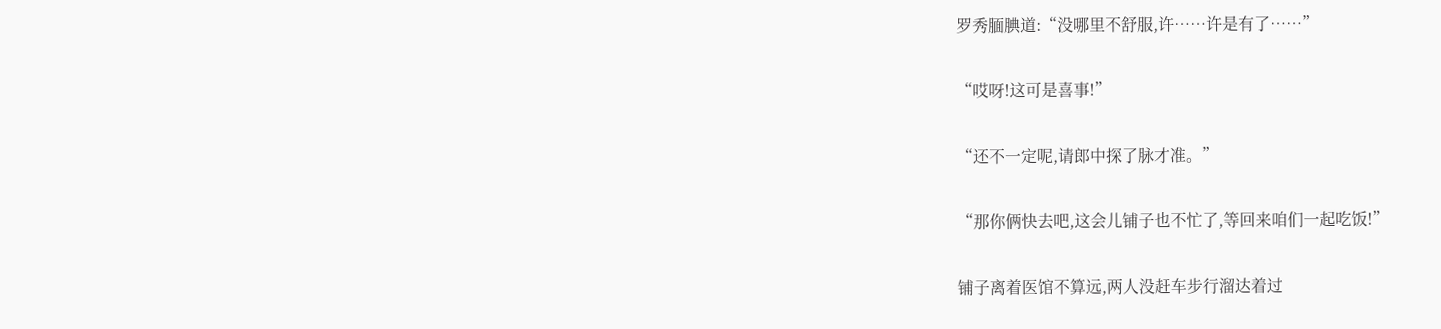罗秀腼腆道:“没哪里不舒服,许……许是有了……”

“哎呀!这可是喜事!”

“还不一定呢,请郎中探了脉才准。”

“那你俩快去吧,这会儿铺子也不忙了,等回来咱们一起吃饭!”

铺子离着医馆不算远,两人没赶车步行溜达着过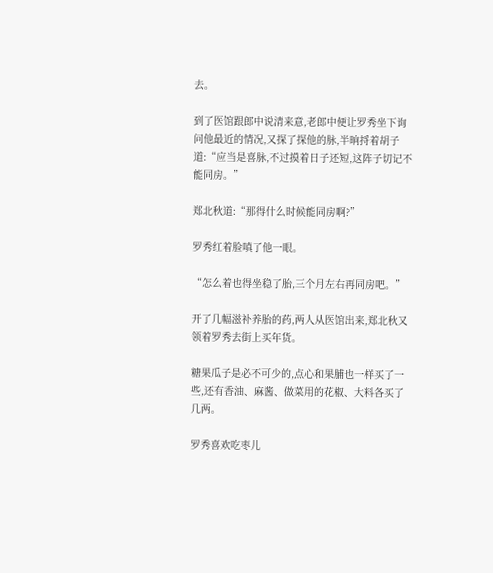去。

到了医馆跟郎中说清来意,老郎中便让罗秀坐下询问他最近的情况,又探了探他的脉,半晌捋着胡子道:“应当是喜脉,不过摸着日子还短,这阵子切记不能同房。”

郑北秋道:“那得什么时候能同房啊?”

罗秀红着脸嗔了他一眼。

“怎么着也得坐稳了胎,三个月左右再同房吧。”

开了几幅滋补养胎的药,两人从医馆出来,郑北秋又领着罗秀去街上买年货。

糖果瓜子是必不可少的,点心和果脯也一样买了一些,还有香油、麻酱、做菜用的花椒、大料各买了几两。

罗秀喜欢吃枣儿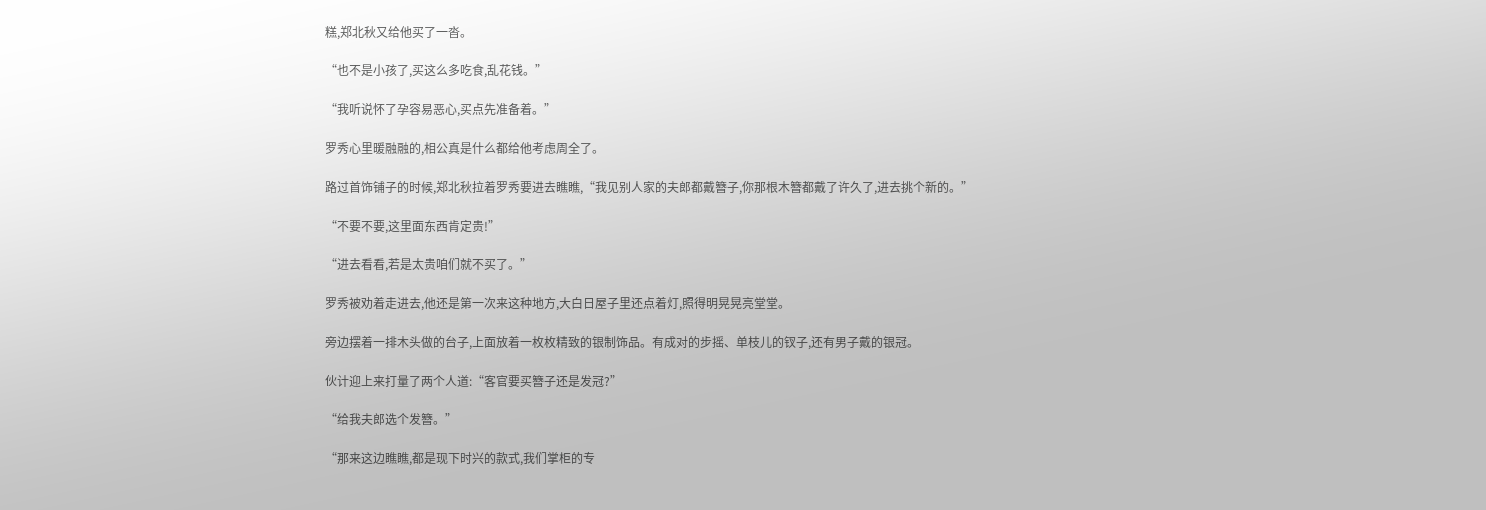糕,郑北秋又给他买了一沓。

“也不是小孩了,买这么多吃食,乱花钱。”

“我听说怀了孕容易恶心,买点先准备着。”

罗秀心里暖融融的,相公真是什么都给他考虑周全了。

路过首饰铺子的时候,郑北秋拉着罗秀要进去瞧瞧,“我见别人家的夫郎都戴簪子,你那根木簪都戴了许久了,进去挑个新的。”

“不要不要,这里面东西肯定贵!”

“进去看看,若是太贵咱们就不买了。”

罗秀被劝着走进去,他还是第一次来这种地方,大白日屋子里还点着灯,照得明晃晃亮堂堂。

旁边摆着一排木头做的台子,上面放着一枚枚精致的银制饰品。有成对的步摇、单枝儿的钗子,还有男子戴的银冠。

伙计迎上来打量了两个人道:“客官要买簪子还是发冠?”

“给我夫郎选个发簪。”

“那来这边瞧瞧,都是现下时兴的款式,我们掌柜的专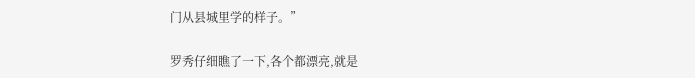门从县城里学的样子。”

罗秀仔细瞧了一下,各个都漂亮,就是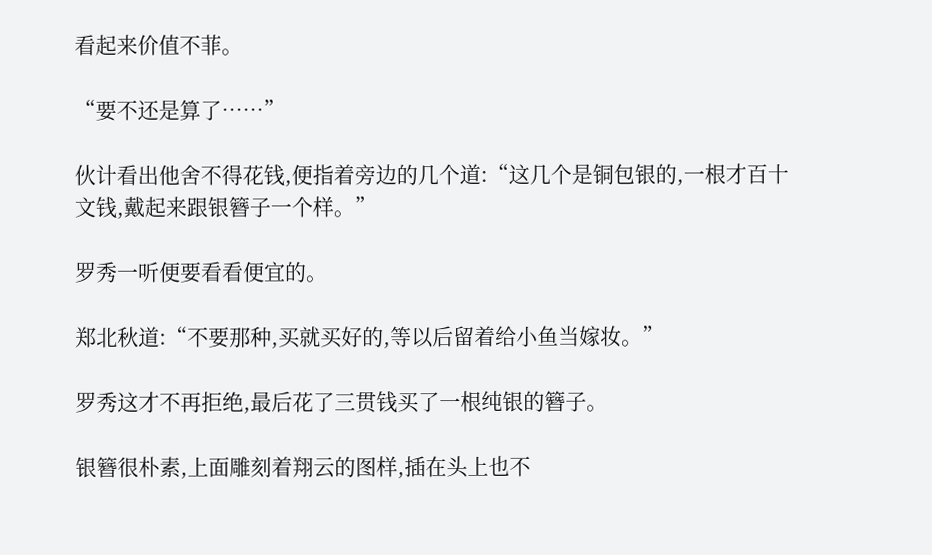看起来价值不菲。

“要不还是算了……”

伙计看出他舍不得花钱,便指着旁边的几个道:“这几个是铜包银的,一根才百十文钱,戴起来跟银簪子一个样。”

罗秀一听便要看看便宜的。

郑北秋道:“不要那种,买就买好的,等以后留着给小鱼当嫁妆。”

罗秀这才不再拒绝,最后花了三贯钱买了一根纯银的簪子。

银簪很朴素,上面雕刻着翔云的图样,插在头上也不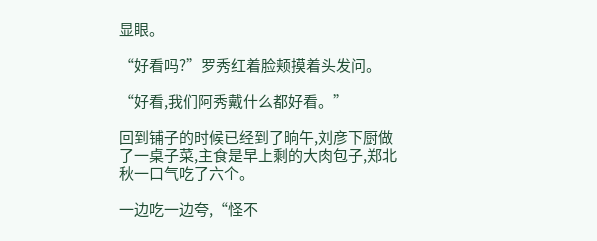显眼。

“好看吗?”罗秀红着脸颊摸着头发问。

“好看,我们阿秀戴什么都好看。”

回到铺子的时候已经到了晌午,刘彦下厨做了一桌子菜,主食是早上剩的大肉包子,郑北秋一口气吃了六个。

一边吃一边夸,“怪不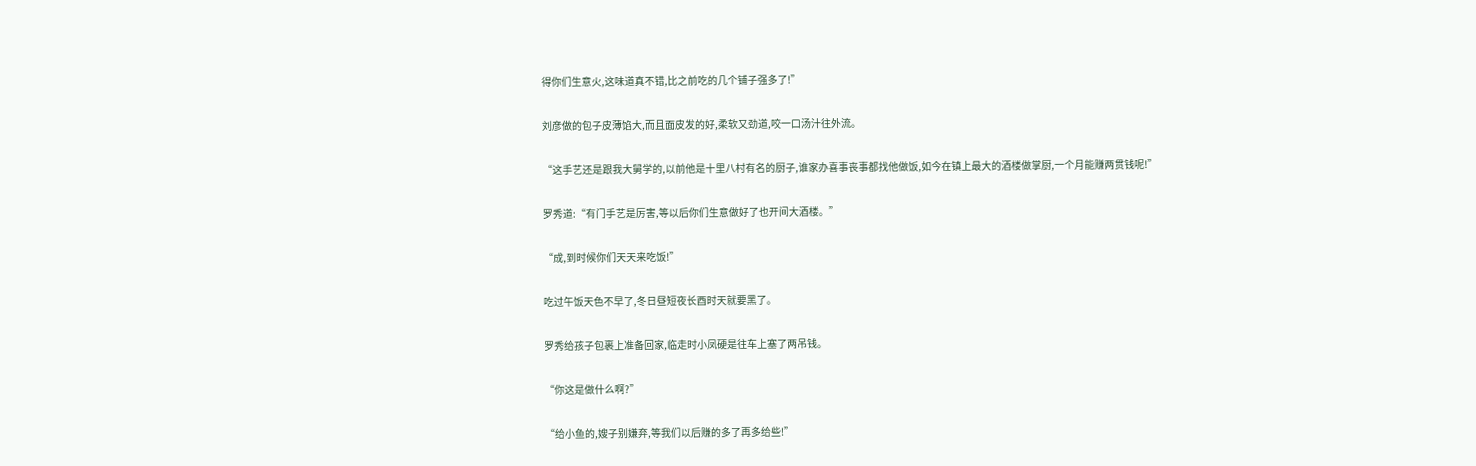得你们生意火,这味道真不错,比之前吃的几个铺子强多了!”

刘彦做的包子皮薄馅大,而且面皮发的好,柔软又劲道,咬一口汤汁往外流。

“这手艺还是跟我大舅学的,以前他是十里八村有名的厨子,谁家办喜事丧事都找他做饭,如今在镇上最大的酒楼做掌厨,一个月能赚两贯钱呢!”

罗秀道:“有门手艺是厉害,等以后你们生意做好了也开间大酒楼。”

“成,到时候你们天天来吃饭!”

吃过午饭天色不早了,冬日昼短夜长酉时天就要黑了。

罗秀给孩子包裹上准备回家,临走时小凤硬是往车上塞了两吊钱。

“你这是做什么啊?”

“给小鱼的,嫂子别嫌弃,等我们以后赚的多了再多给些!”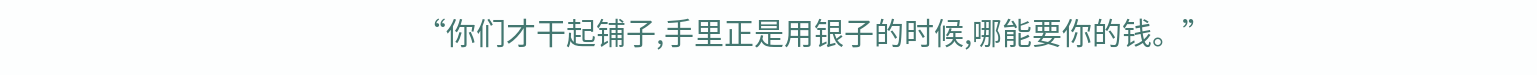“你们才干起铺子,手里正是用银子的时候,哪能要你的钱。”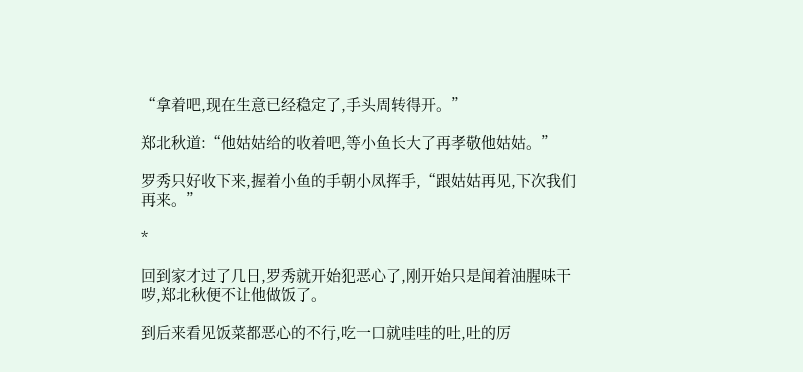“拿着吧,现在生意已经稳定了,手头周转得开。”

郑北秋道:“他姑姑给的收着吧,等小鱼长大了再孝敬他姑姑。”

罗秀只好收下来,握着小鱼的手朝小凤挥手,“跟姑姑再见,下次我们再来。”

*

回到家才过了几日,罗秀就开始犯恶心了,刚开始只是闻着油腥味干哕,郑北秋便不让他做饭了。

到后来看见饭菜都恶心的不行,吃一口就哇哇的吐,吐的厉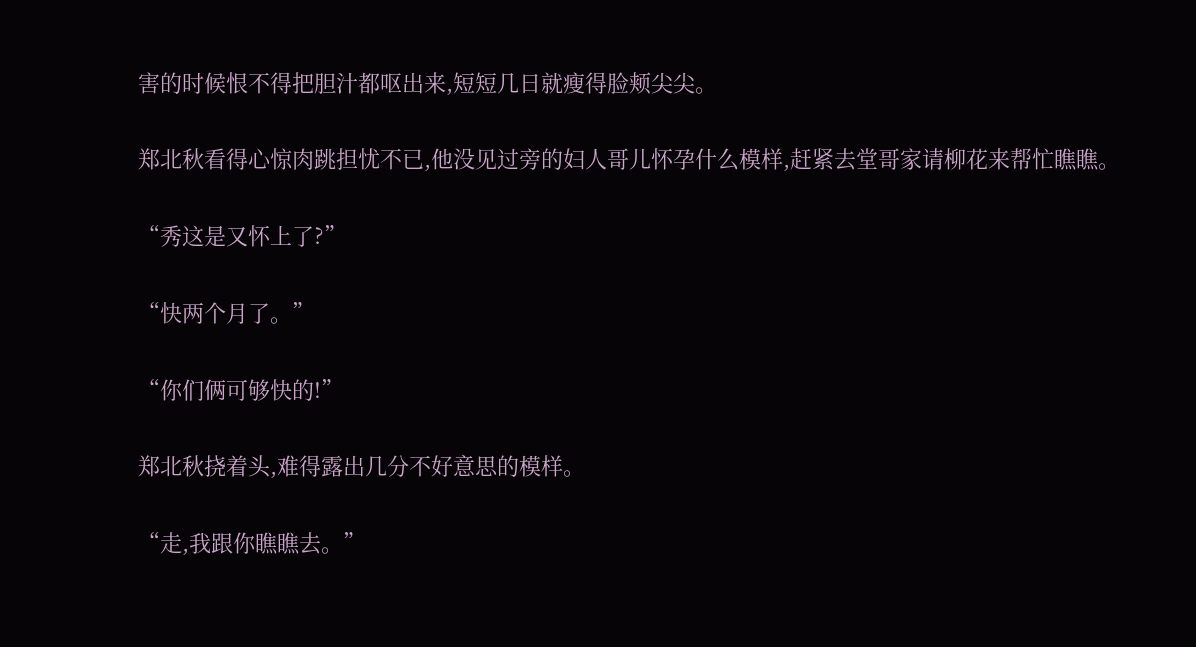害的时候恨不得把胆汁都呕出来,短短几日就瘦得脸颊尖尖。

郑北秋看得心惊肉跳担忧不已,他没见过旁的妇人哥儿怀孕什么模样,赶紧去堂哥家请柳花来帮忙瞧瞧。

“秀这是又怀上了?”

“快两个月了。”

“你们俩可够快的!”

郑北秋挠着头,难得露出几分不好意思的模样。

“走,我跟你瞧瞧去。”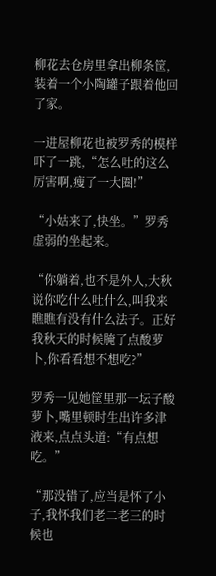柳花去仓房里拿出柳条筐,装着一个小陶罐子跟着他回了家。

一进屋柳花也被罗秀的模样吓了一跳,“怎么吐的这么厉害啊,瘦了一大圈!”

“小姑来了,快坐。”罗秀虚弱的坐起来。

“你躺着,也不是外人,大秋说你吃什么吐什么,叫我来瞧瞧有没有什么法子。正好我秋天的时候腌了点酸萝卜,你看看想不想吃?”

罗秀一见她筐里那一坛子酸萝卜,嘴里顿时生出许多津液来,点点头道:“有点想吃。”

“那没错了,应当是怀了小子,我怀我们老二老三的时候也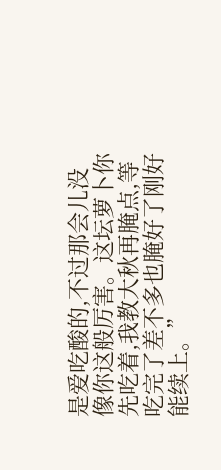是爱吃酸的,不过那会儿没像你这般厉害。这坛萝卜你先吃着,我教大秋再腌点,等吃完了差不多也腌好了刚好能续上。”